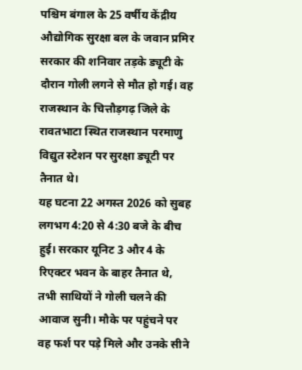पश्चिम बंगाल के 25 वर्षीय केंद्रीय औद्योगिक सुरक्षा बल के जवान प्रमिर सरकार की शनिवार तड़के ड्यूटी के दौरान गोली लगने से मौत हो गई। वह राजस्थान के चित्तौड़गढ़ जिले के रावतभाटा स्थित राजस्थान परमाणु विद्युत स्टेशन पर सुरक्षा ड्यूटी पर तैनात थे।
यह घटना 22 अगस्त 2026 को सुबह लगभग 4:20 से 4:30 बजे के बीच हुई। सरकार यूनिट 3 और 4 के रिएक्टर भवन के बाहर तैनात थे, तभी साथियों ने गोली चलने की आवाज सुनी। मौके पर पहुंचने पर वह फर्श पर पड़े मिले और उनके सीने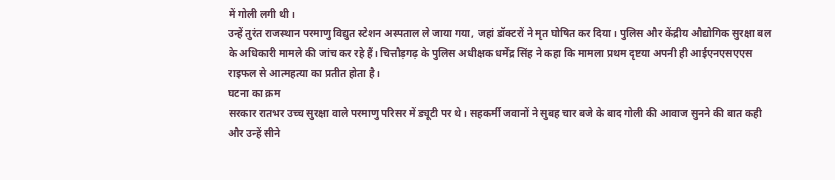में गोली लगी थी।
उन्हें तुरंत राजस्थान परमाणु विद्युत स्टेशन अस्पताल ले जाया गया, जहां डॉक्टरों ने मृत घोषित कर दिया। पुलिस और केंद्रीय औद्योगिक सुरक्षा बल के अधिकारी मामले की जांच कर रहे हैं। चित्तौड़गढ़ के पुलिस अधीक्षक धर्मेंद्र सिंह ने कहा कि मामला प्रथम दृष्टया अपनी ही आईएनएसएएस राइफल से आत्महत्या का प्रतीत होता है।
घटना का क्रम
सरकार रातभर उच्च सुरक्षा वाले परमाणु परिसर में ड्यूटी पर थे। सहकर्मी जवानों ने सुबह चार बजे के बाद गोली की आवाज सुनने की बात कही और उन्हें सीने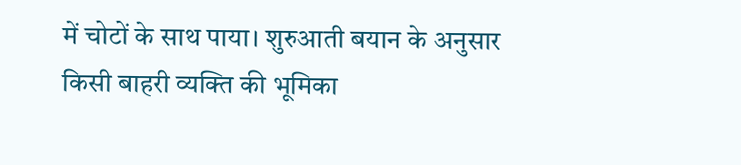में चोटों के साथ पाया। शुरुआती बयान के अनुसार किसी बाहरी व्यक्ति की भूमिका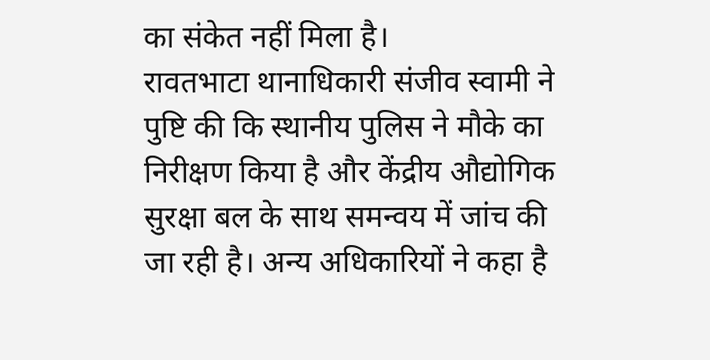का संकेत नहीं मिला है।
रावतभाटा थानाधिकारी संजीव स्वामी ने पुष्टि की कि स्थानीय पुलिस ने मौके का निरीक्षण किया है और केंद्रीय औद्योगिक सुरक्षा बल के साथ समन्वय में जांच की जा रही है। अन्य अधिकारियों ने कहा है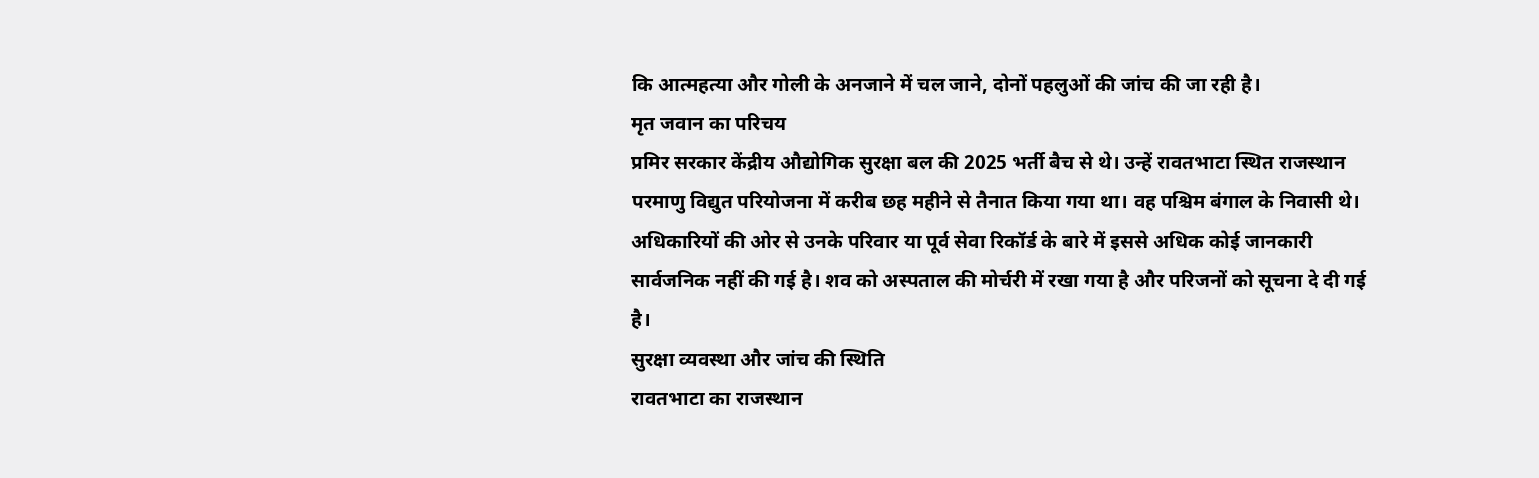कि आत्महत्या और गोली के अनजाने में चल जाने, दोनों पहलुओं की जांच की जा रही है।
मृत जवान का परिचय
प्रमिर सरकार केंद्रीय औद्योगिक सुरक्षा बल की 2025 भर्ती बैच से थे। उन्हें रावतभाटा स्थित राजस्थान परमाणु विद्युत परियोजना में करीब छह महीने से तैनात किया गया था। वह पश्चिम बंगाल के निवासी थे।
अधिकारियों की ओर से उनके परिवार या पूर्व सेवा रिकॉर्ड के बारे में इससे अधिक कोई जानकारी सार्वजनिक नहीं की गई है। शव को अस्पताल की मोर्चरी में रखा गया है और परिजनों को सूचना दे दी गई है।
सुरक्षा व्यवस्था और जांच की स्थिति
रावतभाटा का राजस्थान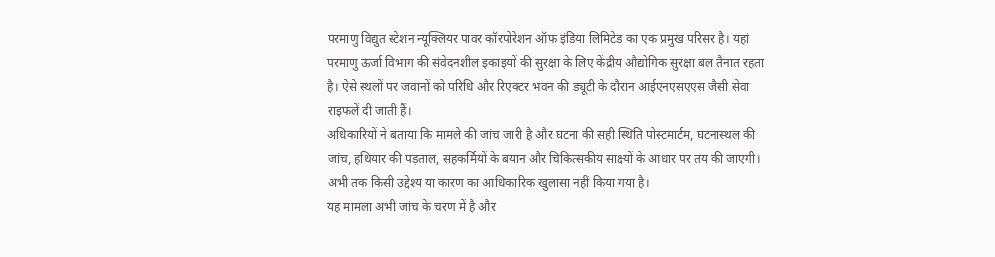परमाणु विद्युत स्टेशन न्यूक्लियर पावर कॉरपोरेशन ऑफ इंडिया लिमिटेड का एक प्रमुख परिसर है। यहां परमाणु ऊर्जा विभाग की संवेदनशील इकाइयों की सुरक्षा के लिए केंद्रीय औद्योगिक सुरक्षा बल तैनात रहता है। ऐसे स्थलों पर जवानों को परिधि और रिएक्टर भवन की ड्यूटी के दौरान आईएनएसएएस जैसी सेवा राइफलें दी जाती हैं।
अधिकारियों ने बताया कि मामले की जांच जारी है और घटना की सही स्थिति पोस्टमार्टम, घटनास्थल की जांच, हथियार की पड़ताल, सहकर्मियों के बयान और चिकित्सकीय साक्ष्यों के आधार पर तय की जाएगी। अभी तक किसी उद्देश्य या कारण का आधिकारिक खुलासा नहीं किया गया है।
यह मामला अभी जांच के चरण में है और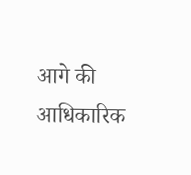आगे की आधिकारिक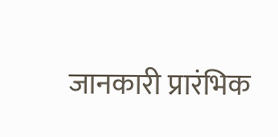जानकारी प्रारंभिक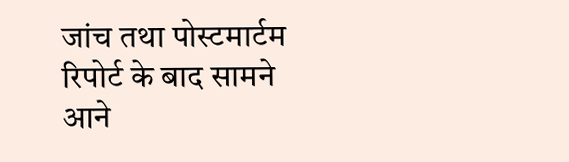जांच तथा पोस्टमार्टम रिपोर्ट के बाद सामने आने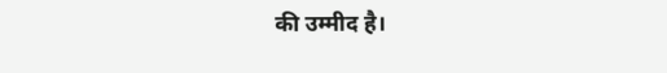की उम्मीद है।